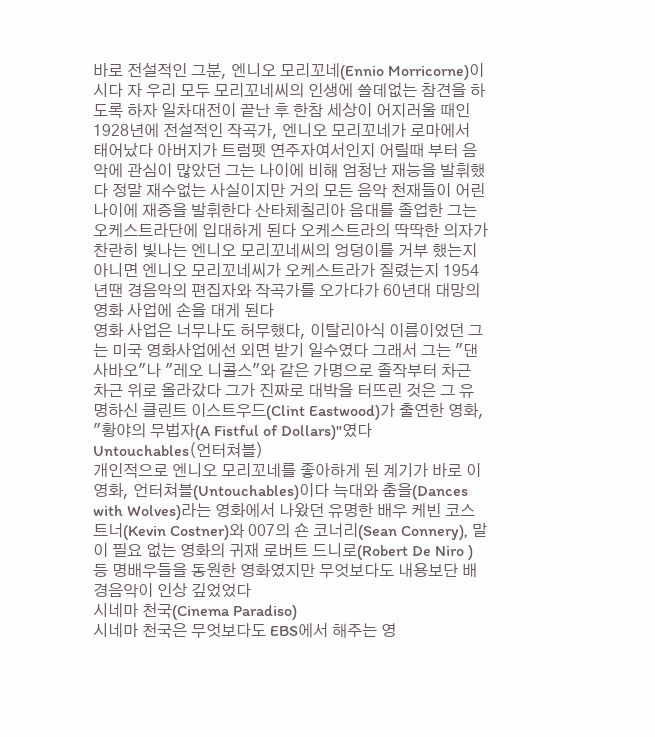바로 전설적인 그분, 엔니오 모리꼬네(Ennio Morricorne)이시다 자 우리 모두 모리꼬네씨의 인생에 쓸데없는 참견을 하도록 하자 일차대전이 끝난 후 한참 세상이 어지러울 때인 1928년에 전설적인 작곡가, 엔니오 모리꼬네가 로마에서 태어났다 아버지가 트럼펫 연주자여서인지 어릴때 부터 음악에 관심이 많았던 그는 나이에 비해 엄청난 재능을 발휘했다 정말 재수없는 사실이지만 거의 모든 음악 천재들이 어린 나이에 재증을 발휘한다 산타체칠리아 음대를 졸업한 그는 오케스트라단에 입대하게 된다 오케스트라의 딱딱한 의자가 찬란히 빛나는 엔니오 모리꼬네씨의 엉덩이를 거부 했는지 아니면 엔니오 모리꼬네씨가 오케스트라가 질렸는지 1954년땐 경음악의 편집자와 작곡가를 오가다가 60년대 대망의 영화 사업에 손을 대게 된다
영화 사업은 너무나도 허무했다, 이탈리아식 이름이었던 그는 미국 영화사업에선 외면 받기 일수였다 그래서 그는 "댄 사바오"나 "레오 니콜스"와 같은 가명으로 졸작부터 차근 차근 위로 올라갔다 그가 진짜로 대박을 터뜨린 것은 그 유명하신 클린트 이스트우드(Clint Eastwood)가 출연한 영화, "황야의 무법자(A Fistful of Dollars)"였다
Untouchables(언터쳐블)
개인적으로 엔니오 모리꼬네를 좋아하게 된 계기가 바로 이 영화, 언터쳐블(Untouchables)이다 늑대와 춤을(Dances with Wolves)라는 영화에서 나왔던 유명한 배우 케빈 코스트너(Kevin Costner)와 007의 숀 코너리(Sean Connery), 말이 필요 없는 영화의 귀재 로버트 드니로(Robert De Niro )등 명배우들을 동원한 영화였지만 무엇보다도 내용보단 배경음악이 인상 깊었었다
시네마 천국(Cinema Paradiso)
시네마 천국은 무엇보다도 EBS에서 해주는 영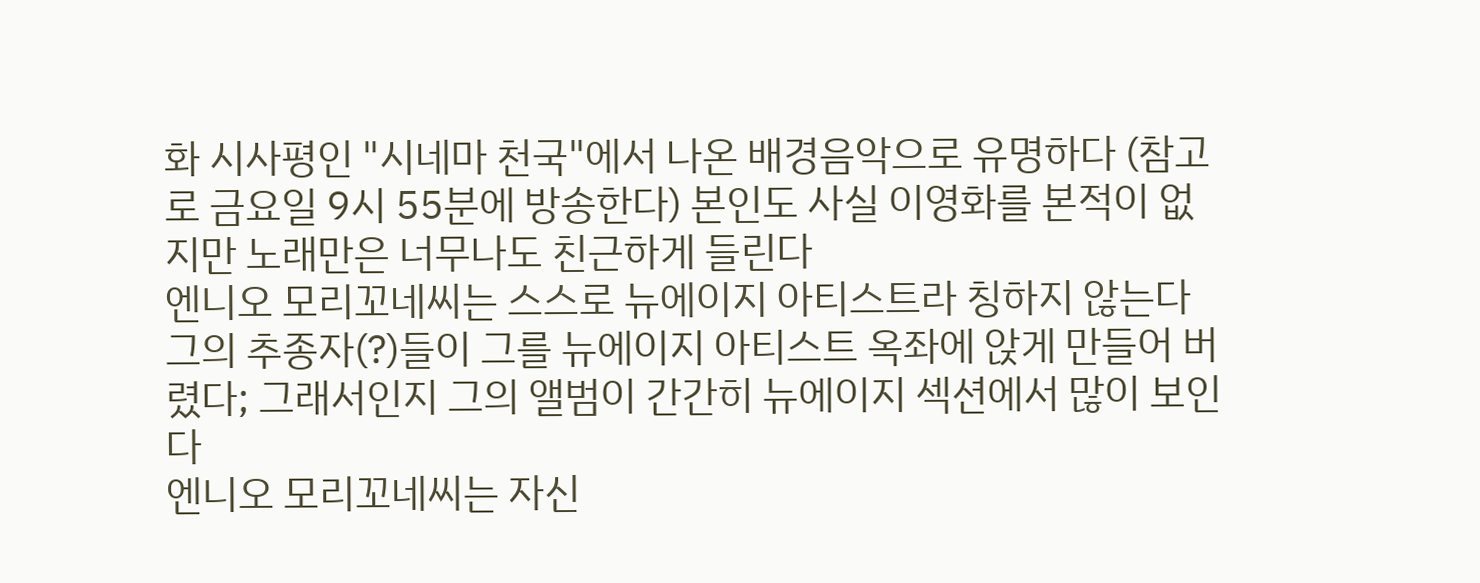화 시사평인 "시네마 천국"에서 나온 배경음악으로 유명하다 (참고로 금요일 9시 55분에 방송한다) 본인도 사실 이영화를 본적이 없지만 노래만은 너무나도 친근하게 들린다
엔니오 모리꼬네씨는 스스로 뉴에이지 아티스트라 칭하지 않는다 그의 추종자(?)들이 그를 뉴에이지 아티스트 옥좌에 앉게 만들어 버렸다; 그래서인지 그의 앨범이 간간히 뉴에이지 섹션에서 많이 보인다
엔니오 모리꼬네씨는 자신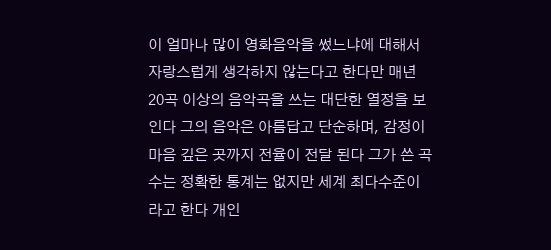이 얼마나 많이 영화음악을 썼느냐에 대해서 자랑스럽게 생각하지 않는다고 한다만 매년 20곡 이상의 음악곡을 쓰는 대단한 열정을 보인다 그의 음악은 아름답고 단순하며, 감정이 마음 깊은 곳까지 전율이 전달 된다 그가 쓴 곡 수는 정확한 통계는 없지만 세계 최다수준이라고 한다 개인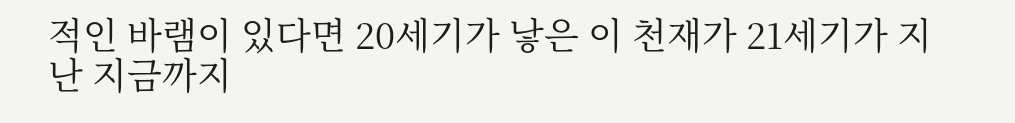적인 바램이 있다면 20세기가 낳은 이 천재가 21세기가 지난 지금까지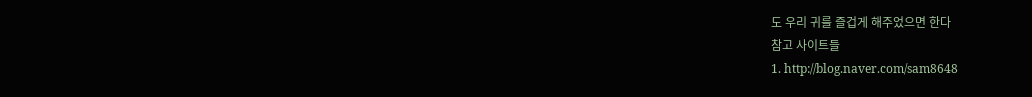도 우리 귀를 즐겁게 해주었으면 한다
참고 사이트들
1. http://blog.naver.com/sam8648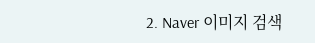2. Naver 이미지 검색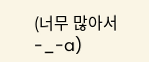(너무 많아서 -_-a)